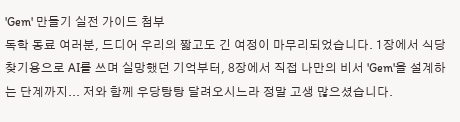'Gem' 만들기 실전 가이드 첨부
독학 동료 여러분, 드디어 우리의 짧고도 긴 여정이 마무리되었습니다. 1장에서 식당 찾기용으로 AI를 쓰며 실망했던 기억부터, 8장에서 직접 나만의 비서 'Gem'을 설계하는 단계까지... 저와 함께 우당탕탕 달려오시느라 정말 고생 많으셨습니다.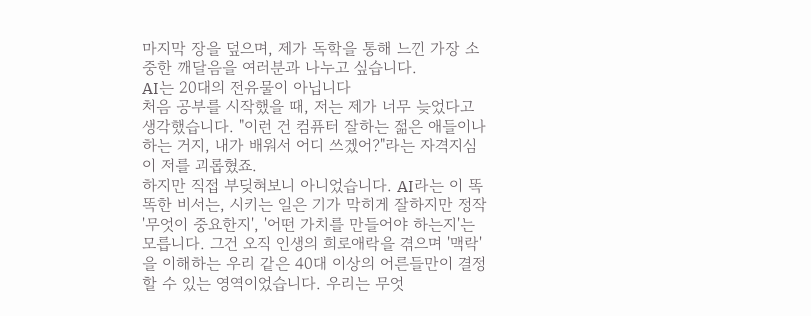마지막 장을 덮으며, 제가 독학을 통해 느낀 가장 소중한 깨달음을 여러분과 나누고 싶습니다.
AI는 20대의 전유물이 아닙니다
처음 공부를 시작했을 때, 저는 제가 너무 늦었다고 생각했습니다. "이런 건 컴퓨터 잘하는 젊은 애들이나 하는 거지, 내가 배워서 어디 쓰겠어?"라는 자격지심이 저를 괴롭혔죠.
하지만 직접 부딪혀보니 아니었습니다. AI라는 이 똑똑한 비서는, 시키는 일은 기가 막히게 잘하지만 정작 '무엇이 중요한지', '어떤 가치를 만들어야 하는지'는 모릅니다. 그건 오직 인생의 희로애락을 겪으며 '맥락'을 이해하는 우리 같은 40대 이상의 어른들만이 결정할 수 있는 영역이었습니다. 우리는 무엇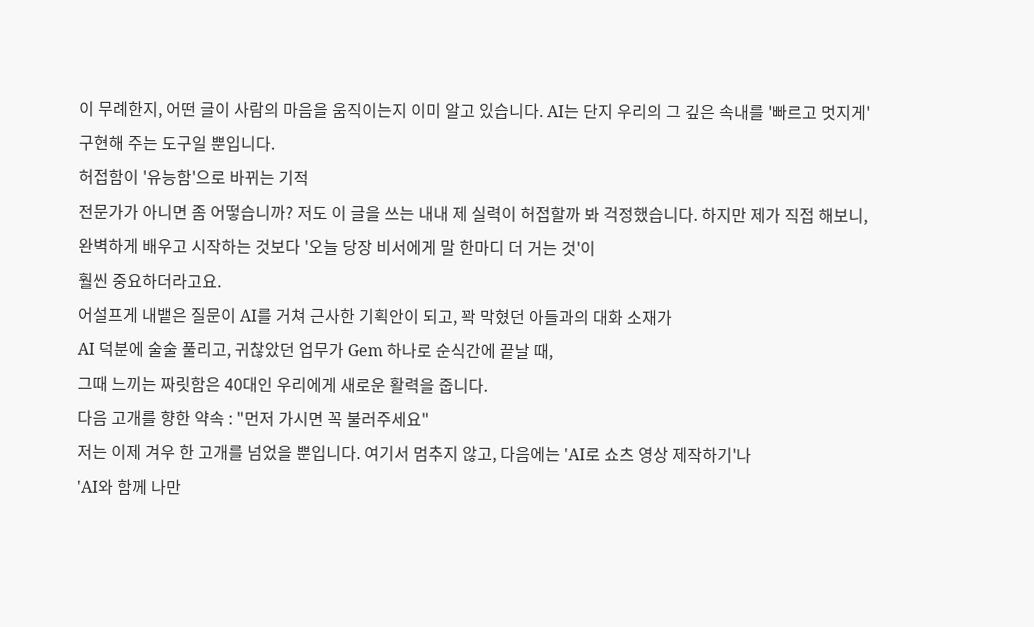이 무례한지, 어떤 글이 사람의 마음을 움직이는지 이미 알고 있습니다. AI는 단지 우리의 그 깊은 속내를 '빠르고 멋지게' 구현해 주는 도구일 뿐입니다.
허접함이 '유능함'으로 바뀌는 기적
전문가가 아니면 좀 어떻습니까? 저도 이 글을 쓰는 내내 제 실력이 허접할까 봐 걱정했습니다. 하지만 제가 직접 해보니, 완벽하게 배우고 시작하는 것보다 '오늘 당장 비서에게 말 한마디 더 거는 것'이
훨씬 중요하더라고요.
어설프게 내뱉은 질문이 AI를 거쳐 근사한 기획안이 되고, 꽉 막혔던 아들과의 대화 소재가
AI 덕분에 술술 풀리고, 귀찮았던 업무가 Gem 하나로 순식간에 끝날 때,
그때 느끼는 짜릿함은 40대인 우리에게 새로운 활력을 줍니다.
다음 고개를 향한 약속 : "먼저 가시면 꼭 불러주세요"
저는 이제 겨우 한 고개를 넘었을 뿐입니다. 여기서 멈추지 않고, 다음에는 'AI로 쇼츠 영상 제작하기'나
'AI와 함께 나만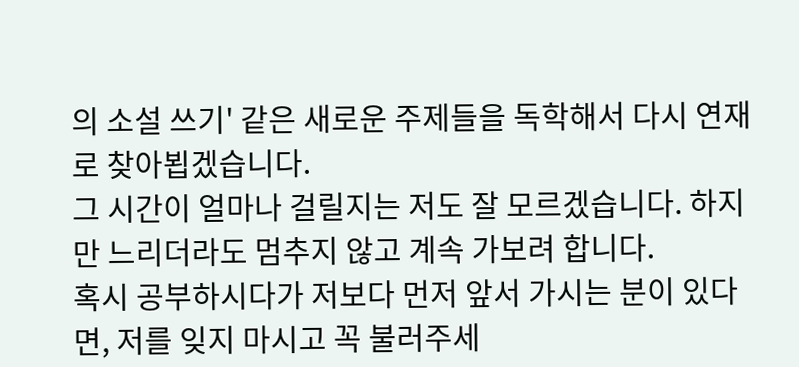의 소설 쓰기' 같은 새로운 주제들을 독학해서 다시 연재로 찾아뵙겠습니다.
그 시간이 얼마나 걸릴지는 저도 잘 모르겠습니다. 하지만 느리더라도 멈추지 않고 계속 가보려 합니다.
혹시 공부하시다가 저보다 먼저 앞서 가시는 분이 있다면, 저를 잊지 마시고 꼭 불러주세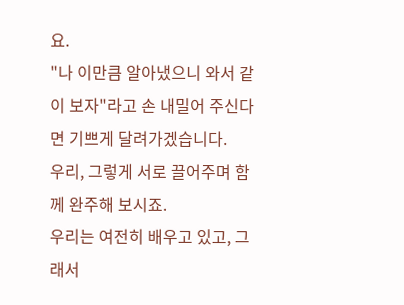요.
"나 이만큼 알아냈으니 와서 같이 보자"라고 손 내밀어 주신다면 기쁘게 달려가겠습니다.
우리, 그렇게 서로 끌어주며 함께 완주해 보시죠.
우리는 여전히 배우고 있고, 그래서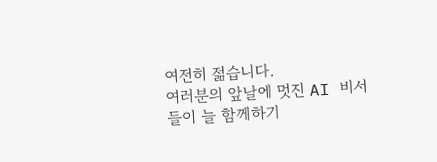여전히 젊습니다.
여러분의 앞날에 멋진 AI 비서들이 늘 함께하기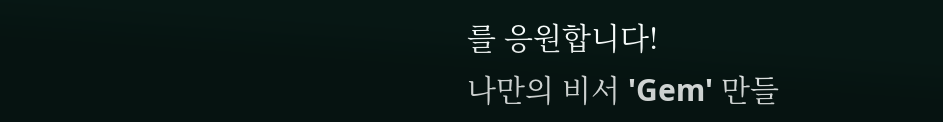를 응원합니다!
나만의 비서 'Gem' 만들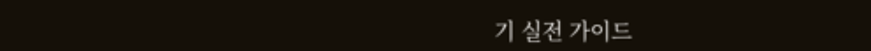기 실전 가이드